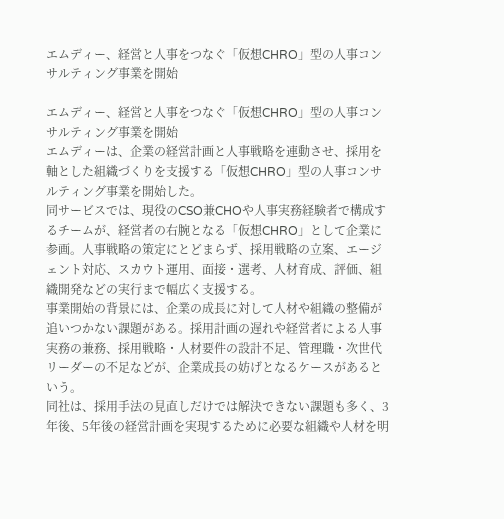エムディー、経営と人事をつなぐ「仮想CHRO」型の人事コンサルティング事業を開始

エムディー、経営と人事をつなぐ「仮想CHRO」型の人事コンサルティング事業を開始
エムディーは、企業の経営計画と人事戦略を連動させ、採用を軸とした組織づくりを支援する「仮想CHRO」型の人事コンサルティング事業を開始した。
同サービスでは、現役のCSO兼CHOや人事実務経験者で構成するチームが、経営者の右腕となる「仮想CHRO」として企業に参画。人事戦略の策定にとどまらず、採用戦略の立案、エージェント対応、スカウト運用、面接・選考、人材育成、評価、組織開発などの実行まで幅広く支援する。
事業開始の背景には、企業の成長に対して人材や組織の整備が追いつかない課題がある。採用計画の遅れや経営者による人事実務の兼務、採用戦略・人材要件の設計不足、管理職・次世代リーダーの不足などが、企業成長の妨げとなるケースがあるという。
同社は、採用手法の見直しだけでは解決できない課題も多く、3年後、5年後の経営計画を実現するために必要な組織や人材を明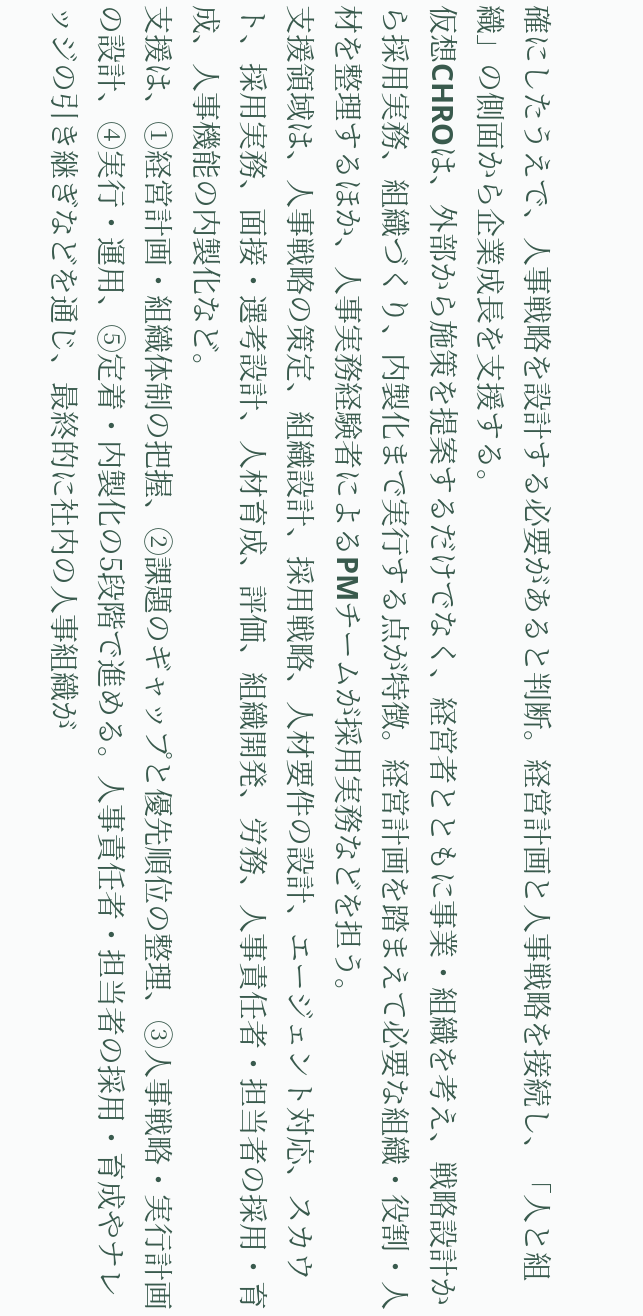確にしたうえで、人事戦略を設計する必要があると判断。経営計画と人事戦略を接続し、「人と組織」の側面から企業成長を支援する。
仮想CHROは、外部から施策を提案するだけでなく、経営者とともに事業・組織を考え、戦略設計から採用実務、組織づくり、内製化まで実行する点が特徴。経営計画を踏まえて必要な組織・役割・人材を整理するほか、人事実務経験者によるPMチームが採用実務などを担う。
支援領域は、人事戦略の策定、組織設計、採用戦略、人材要件の設計、エージェント対応、スカウト、採用実務、面接・選考設計、人材育成、評価、組織開発、労務、人事責任者・担当者の採用・育成、人事機能の内製化など。
支援は、①経営計画・組織体制の把握、②課題のギャップと優先順位の整理、③人事戦略・実行計画の設計、④実行・運用、⑤定着・内製化の5段階で進める。人事責任者・担当者の採用・育成やナレッジの引き継ぎなどを通じ、最終的に社内の人事組織が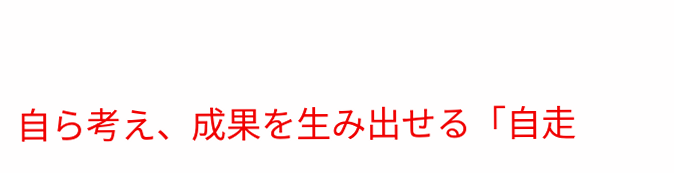自ら考え、成果を生み出せる「自走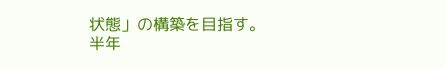状態」の構築を目指す。
半年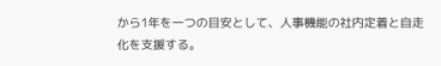から1年を一つの目安として、人事機能の社内定着と自走化を支援する。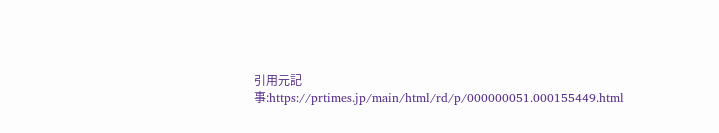引用元記事:https://prtimes.jp/main/html/rd/p/000000051.000155449.html